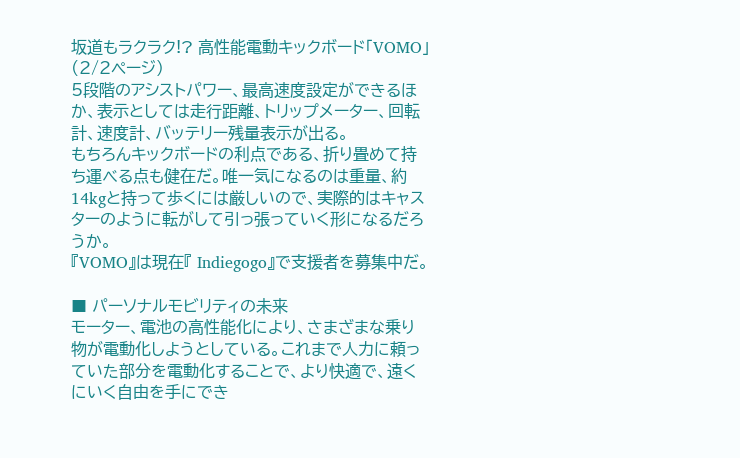坂道もラクラク!? 高性能電動キックボード「VOMO」 (2/2ページ)
5段階のアシストパワー、最高速度設定ができるほか、表示としては走行距離、トリップメーター、回転計、速度計、バッテリー残量表示が出る。
もちろんキックボードの利点である、折り畳めて持ち運べる点も健在だ。唯一気になるのは重量、約14kgと持って歩くには厳しいので、実際的はキャスターのように転がして引っ張っていく形になるだろうか。
『VOMO』は現在『 Indiegogo』で支援者を募集中だ。

■ パーソナルモビリティの未来
モーター、電池の高性能化により、さまざまな乗り物が電動化しようとしている。これまで人力に頼っていた部分を電動化することで、より快適で、遠くにいく自由を手にでき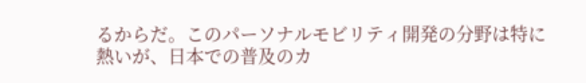るからだ。このパーソナルモビリティ開発の分野は特に熱いが、日本での普及のカ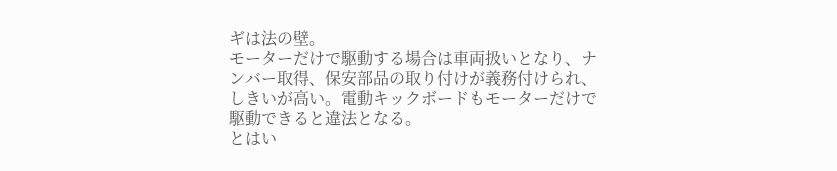ギは法の壁。
モーターだけで駆動する場合は車両扱いとなり、ナンバー取得、保安部品の取り付けが義務付けられ、しきいが高い。電動キックボードもモーターだけで駆動できると違法となる。
とはい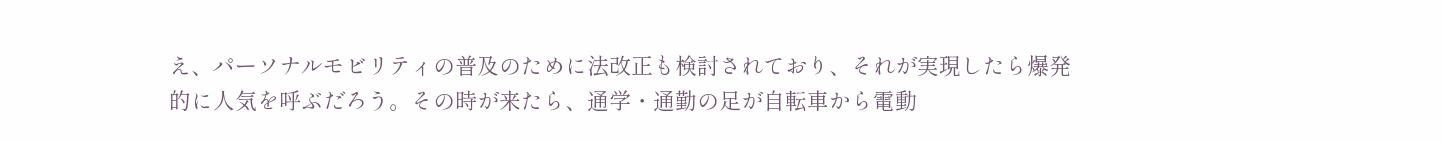え、パーソナルモビリティの普及のために法改正も検討されており、それが実現したら爆発的に人気を呼ぶだろう。その時が来たら、通学・通勤の足が自転車から電動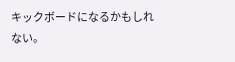キックボードになるかもしれない。